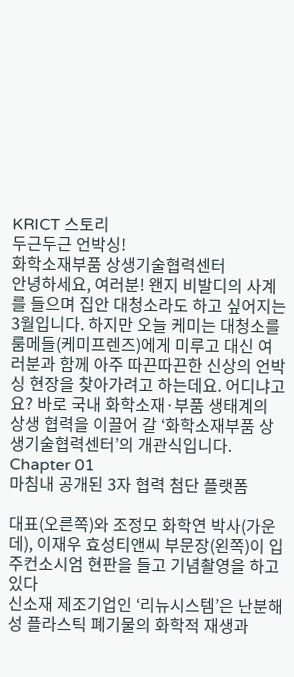KRICT 스토리
두근두근 언박싱!
화학소재부품 상생기술협력센터
안녕하세요, 여러분! 왠지 비발디의 사계를 들으며 집안 대청소라도 하고 싶어지는 3월입니다. 하지만 오늘 케미는 대청소를 룸메들(케미프렌즈)에게 미루고 대신 여러분과 함께 아주 따끈따끈한 신상의 언박싱 현장을 찾아가려고 하는데요. 어디냐고요? 바로 국내 화학소재·부품 생태계의 상생 협력을 이끌어 갈 ‘화학소재부품 상생기술협력센터’의 개관식입니다.
Chapter 01
마침내 공개된 3자 협력 첨단 플랫폼

대표(오른쪽)와 조정모 화학연 박사(가운데), 이재우 효성티앤씨 부문장(왼쪽)이 입주컨소시엄 현판을 들고 기념촬영을 하고 있다
신소재 제조기업인 ‘리뉴시스템’은 난분해성 플라스틱 폐기물의 화학적 재생과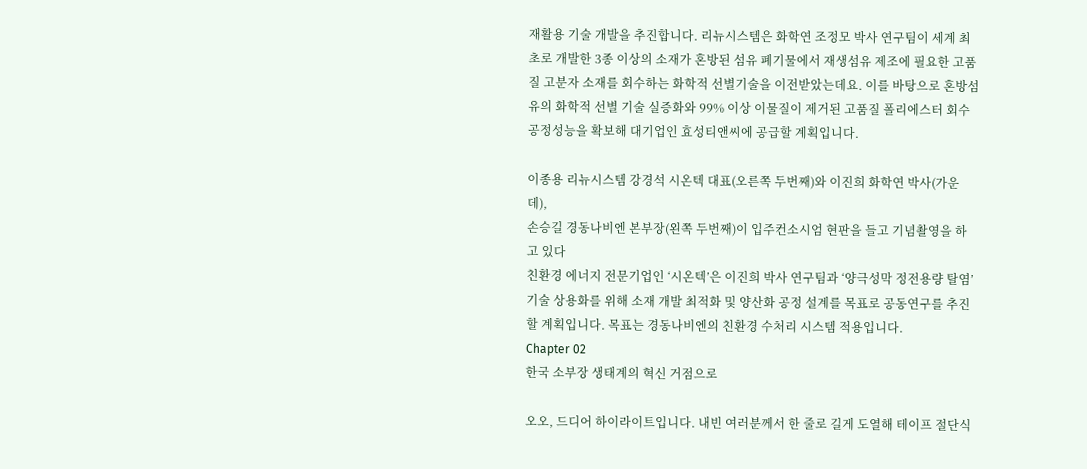재활용 기술 개발을 추진합니다. 리뉴시스템은 화학연 조정모 박사 연구팀이 세계 최초로 개발한 3종 이상의 소재가 혼방된 섬유 폐기물에서 재생섬유 제조에 필요한 고품질 고분자 소재를 회수하는 화학적 선별기술을 이전받았는데요. 이를 바탕으로 혼방섬유의 화학적 선별 기술 실증화와 99% 이상 이물질이 제거된 고품질 폴리에스터 회수 공정성능을 확보해 대기업인 효성티앤씨에 공급할 계획입니다.

이종용 리뉴시스템 강경석 시온텍 대표(오른쪽 두번째)와 이진희 화학연 박사(가운데),
손승길 경동나비엔 본부장(왼쪽 두번째)이 입주컨소시엄 현판을 들고 기념촬영을 하고 있다
친환경 에너지 전문기업인 ‘시온텍’은 이진희 박사 연구팀과 ‘양극성막 정전용량 탈염’ 기술 상용화를 위해 소재 개발 최적화 및 양산화 공정 설계를 목표로 공동연구를 추진할 계획입니다. 목표는 경동나비엔의 친환경 수처리 시스템 적용입니다.
Chapter 02
한국 소부장 생태계의 혁신 거점으로

오오, 드디어 하이라이트입니다. 내빈 여러분께서 한 줄로 길게 도열해 테이프 절단식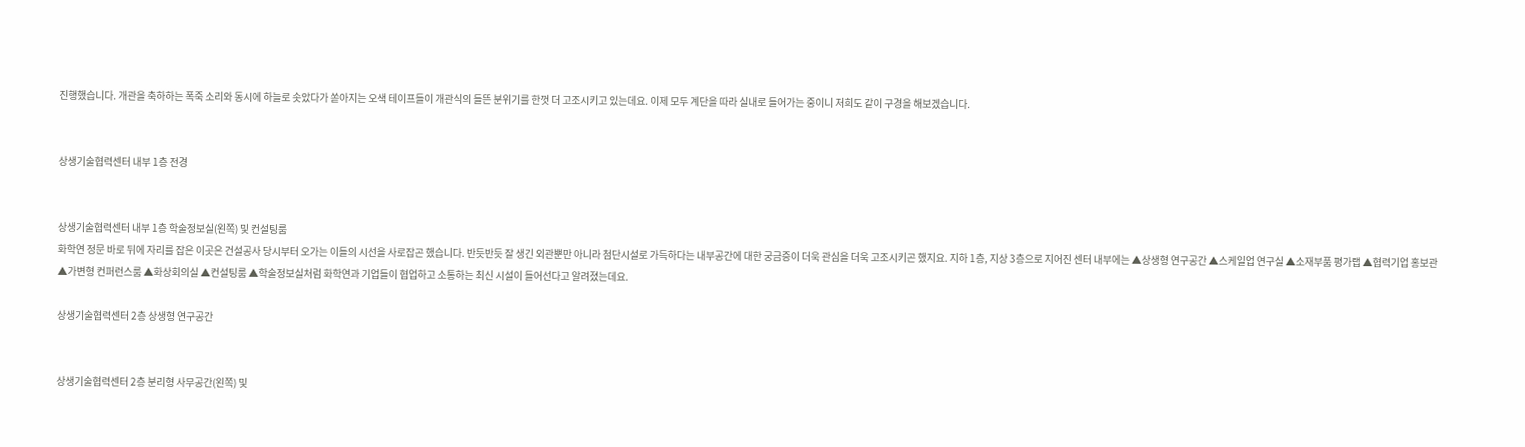진행했습니다. 개관을 축하하는 폭죽 소리와 동시에 하늘로 솟았다가 쏟아지는 오색 테이프들이 개관식의 들뜬 분위기를 한껏 더 고조시키고 있는데요. 이제 모두 계단을 따라 실내로 들어가는 중이니 저희도 같이 구경을 해보겠습니다.


상생기술협력센터 내부 1층 전경


상생기술협력센터 내부 1층 학술정보실(왼쪽) 및 컨설팅룸
화학연 정문 바로 뒤에 자리를 잡은 이곳은 건설공사 당시부터 오가는 이들의 시선을 사로잡곤 했습니다. 반듯반듯 잘 생긴 외관뿐만 아니라 첨단시설로 가득하다는 내부공간에 대한 궁금증이 더욱 관심을 더욱 고조시키곤 했지요. 지하 1층, 지상 3층으로 지어진 센터 내부에는 ▲상생형 연구공간 ▲스케일업 연구실 ▲소재부품 평가랩 ▲협력기업 홍보관 ▲가변형 컨퍼런스룸 ▲화상회의실 ▲컨설팅룸 ▲학술정보실처럼 화학연과 기업들이 협업하고 소통하는 최신 시설이 들어선다고 알려졌는데요.

상생기술협력센터 2층 상생형 연구공간


상생기술협력센터 2층 분리형 사무공간(왼쪽) 및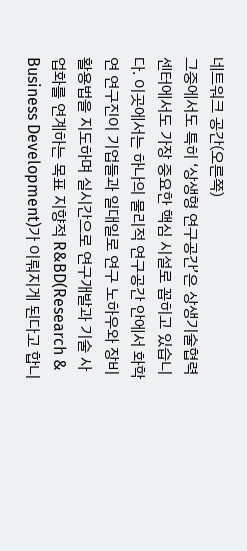네트워크 공간(오른쪽)
그중에서도 특히 ‘상생형 연구공간’은 상생기술협력센터에서도 가장 중요한 핵심 시설로 꼽히고 있습니다. 이곳에서는 하나의 물리적 연구공간 안에서 화학연 연구진이 기업들과 일대일로 연구 노하우와 장비 활용법을 지도하며 실시간으로 연구개발과 기술 사업화를 연계하는 목표 지향적 R&BD(Research & Business Development)가 이뤄지게 된다고 합니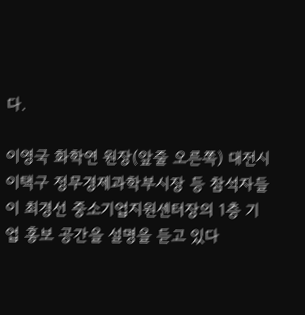다.

이영국 화학연 원장(앞줄 오른쪽) 대전시 이택구 정무경제과학부시장 등 참석자들이 최경선 중소기업지원센터장의 1층 기업 홍보 공간을 설명을 듣고 있다